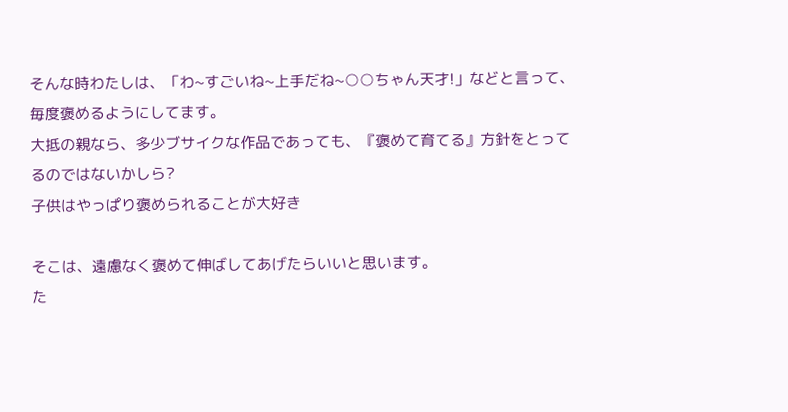そんな時わたしは、「わ~すごいね~上手だね~○○ちゃん天才!」などと言って、毎度褒めるようにしてます。
大抵の親なら、多少ブサイクな作品であっても、『褒めて育てる』方針をとってるのではないかしら?
子供はやっぱり褒められることが大好き

そこは、遠慮なく褒めて伸ばしてあげたらいいと思います。
た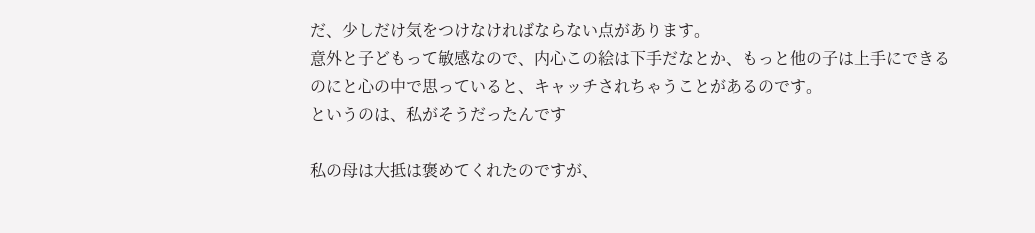だ、少しだけ気をつけなければならない点があります。
意外と子どもって敏感なので、内心この絵は下手だなとか、もっと他の子は上手にできるのにと心の中で思っていると、キャッチされちゃうことがあるのです。
というのは、私がそうだったんです

私の母は大抵は褒めてくれたのですが、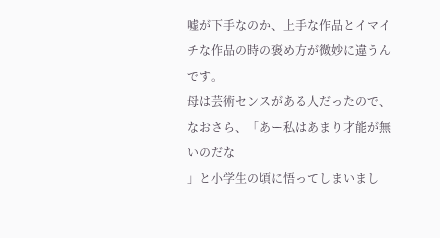嘘が下手なのか、上手な作品とイマイチな作品の時の褒め方が微妙に違うんです。
母は芸術センスがある人だったので、なおさら、「あー私はあまり才能が無いのだな
」と小学生の頃に悟ってしまいまし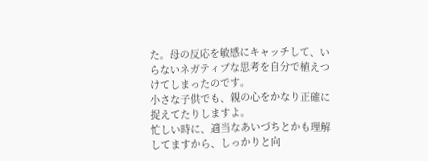た。母の反応を敏感にキャッチして、いらないネガティブな思考を自分で植えつけてしまったのです。
小さな子供でも、親の心をかなり正確に捉えてたりしますよ。
忙しい時に、適当なあいづちとかも理解してますから、しっかりと向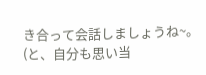き合って会話しましょうね~。(と、自分も思い当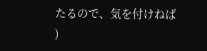たるので、気を付けねば
)